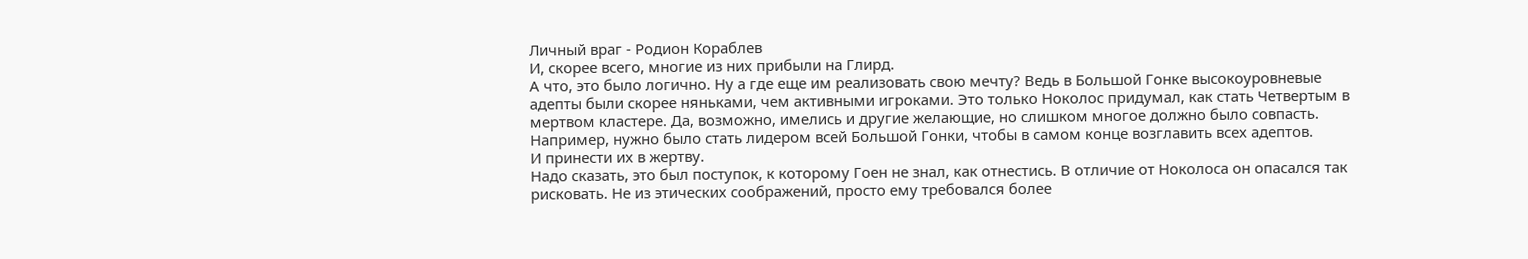Личный враг - Родион Кораблев
И, скорее всего, многие из них прибыли на Глирд.
А что, это было логично. Ну а где еще им реализовать свою мечту? Ведь в Большой Гонке высокоуровневые адепты были скорее няньками, чем активными игроками. Это только Ноколос придумал, как стать Четвертым в мертвом кластере. Да, возможно, имелись и другие желающие, но слишком многое должно было совпасть. Например, нужно было стать лидером всей Большой Гонки, чтобы в самом конце возглавить всех адептов.
И принести их в жертву.
Надо сказать, это был поступок, к которому Гоен не знал, как отнестись. В отличие от Ноколоса он опасался так рисковать. Не из этических соображений, просто ему требовался более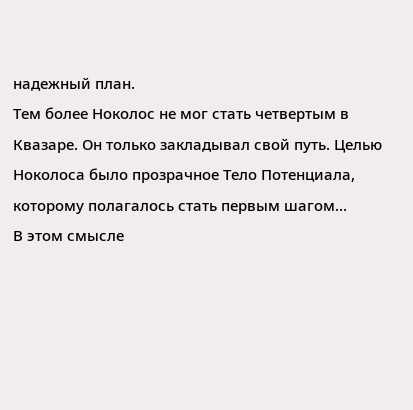надежный план.
Тем более Ноколос не мог стать четвертым в Квазаре. Он только закладывал свой путь. Целью Ноколоса было прозрачное Тело Потенциала, которому полагалось стать первым шагом…
В этом смысле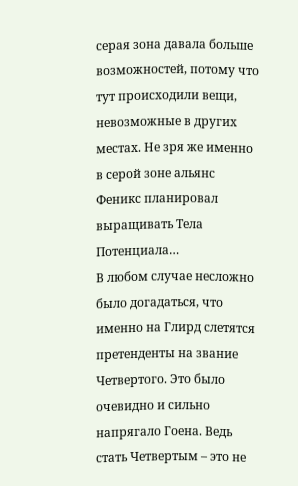серая зона давала больше возможностей, потому что тут происходили вещи, невозможные в других местах. Не зря же именно в серой зоне альянс Феникс планировал выращивать Тела Потенциала…
В любом случае несложно было догадаться, что именно на Глирд слетятся претенденты на звание Четвертого. Это было очевидно и сильно напрягало Гоена. Ведь стать Четвертым – это не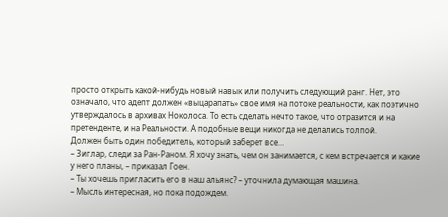просто открыть какой-нибудь новый навык или получить следующий ранг. Нет, это означало, что адепт должен «выцарапать» свое имя на потоке реальности, как поэтично утверждалось в архивах Ноколоса. То есть сделать нечто такое, что отразится и на претенденте, и на Реальности. А подобные вещи никогда не делались толпой.
Должен быть один победитель, который заберет все…
– Зиглар, следи за Ран-Раном. Я хочу знать, чем он занимается, с кем встречается и какие у него планы, – приказал Гоен.
– Ты хочешь пригласить его в наш альянс? – уточнила думающая машина.
– Мысль интересная, но пока подождем.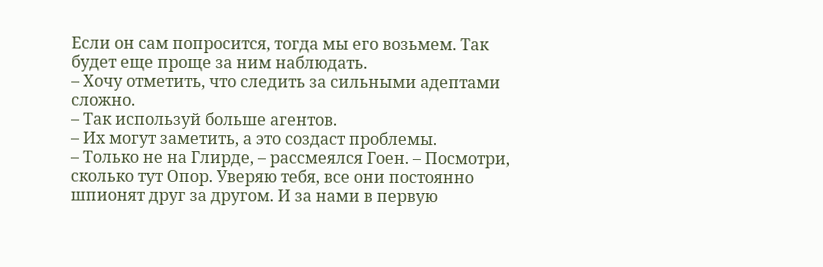Если он сам попросится, тогда мы его возьмем. Так будет еще проще за ним наблюдать.
– Хочу отметить, что следить за сильными адептами сложно.
– Так используй больше агентов.
– Их могут заметить, а это создаст проблемы.
– Только не на Глирде, – рассмеялся Гоен. – Посмотри, сколько тут Опор. Уверяю тебя, все они постоянно шпионят друг за другом. И за нами в первую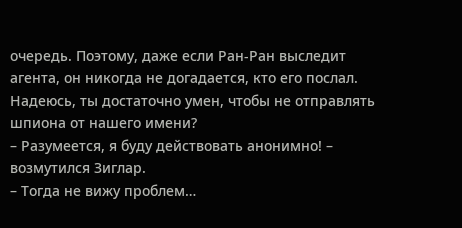очередь. Поэтому, даже если Ран-Ран выследит агента, он никогда не догадается, кто его послал. Надеюсь, ты достаточно умен, чтобы не отправлять шпиона от нашего имени?
– Разумеется, я буду действовать анонимно! – возмутился Зиглар.
– Тогда не вижу проблем…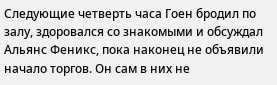Следующие четверть часа Гоен бродил по залу, здоровался со знакомыми и обсуждал Альянс Феникс, пока наконец не объявили начало торгов. Он сам в них не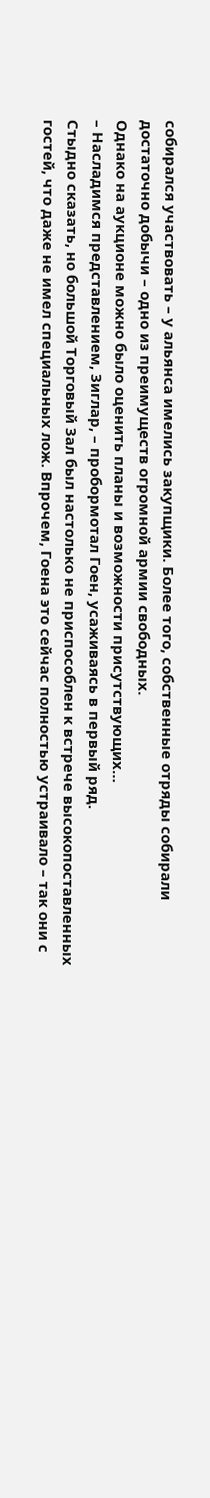собирался участвовать – у альянса имелись закупщики. Более того, собственные отряды собирали достаточно добычи – одно из преимуществ огромной армии свободных.
Однако на аукционе можно было оценить планы и возможности присутствующих…
– Насладимся представлением, Зиглар, – пробормотал Гоен, усаживаясь в первый ряд.
Стыдно сказать, но большой Торговый Зал был настолько не приспособлен к встрече высокопоставленных гостей, что даже не имел специальных лож. Впрочем, Гоена это сейчас полностью устраивало – так они с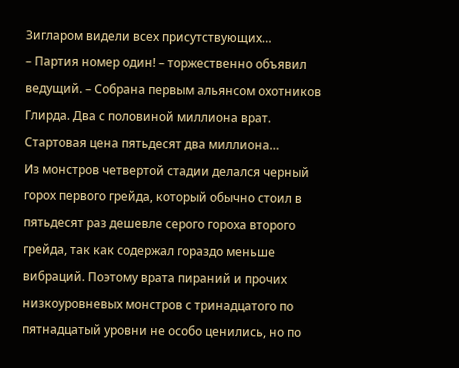Зигларом видели всех присутствующих…
– Партия номер один! – торжественно объявил ведущий. – Собрана первым альянсом охотников Глирда. Два с половиной миллиона врат. Стартовая цена пятьдесят два миллиона…
Из монстров четвертой стадии делался черный горох первого грейда, который обычно стоил в пятьдесят раз дешевле серого гороха второго грейда, так как содержал гораздо меньше вибраций. Поэтому врата пираний и прочих низкоуровневых монстров с тринадцатого по пятнадцатый уровни не особо ценились, но по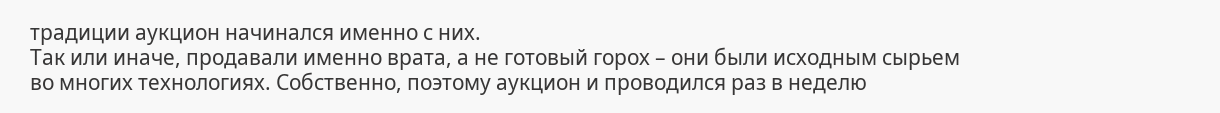традиции аукцион начинался именно с них.
Так или иначе, продавали именно врата, а не готовый горох – они были исходным сырьем во многих технологиях. Собственно, поэтому аукцион и проводился раз в неделю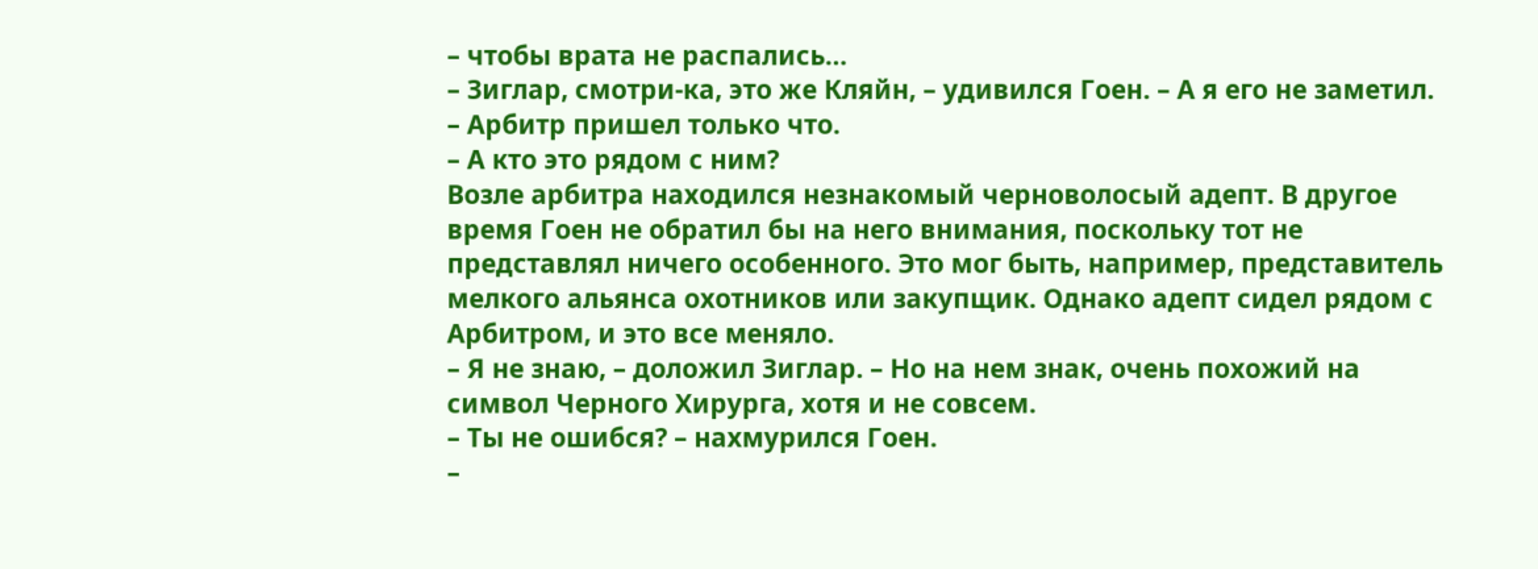– чтобы врата не распались…
– Зиглар, смотри-ка, это же Кляйн, – удивился Гоен. – А я его не заметил.
– Арбитр пришел только что.
– А кто это рядом с ним?
Возле арбитра находился незнакомый черноволосый адепт. В другое время Гоен не обратил бы на него внимания, поскольку тот не представлял ничего особенного. Это мог быть, например, представитель мелкого альянса охотников или закупщик. Однако адепт сидел рядом с Арбитром, и это все меняло.
– Я не знаю, – доложил Зиглар. – Но на нем знак, очень похожий на символ Черного Хирурга, хотя и не совсем.
– Ты не ошибся? – нахмурился Гоен.
–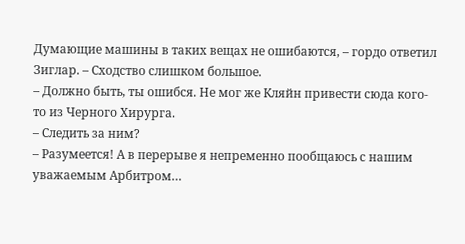Думающие машины в таких вещах не ошибаются, – гордо ответил Зиглар. – Сходство слишком большое.
– Должно быть, ты ошибся. Не мог же Кляйн привести сюда кого-то из Черного Хирурга.
– Следить за ним?
– Разумеется! А в перерыве я непременно пообщаюсь с нашим уважаемым Арбитром…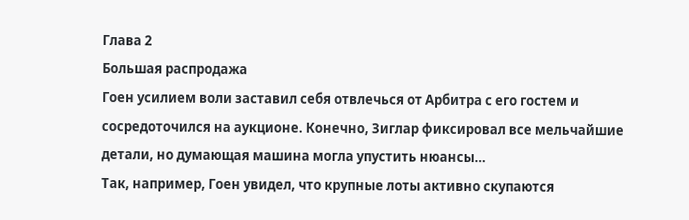Глава 2
Большая распродажа
Гоен усилием воли заставил себя отвлечься от Арбитра с его гостем и сосредоточился на аукционе. Конечно, Зиглар фиксировал все мельчайшие детали, но думающая машина могла упустить нюансы…
Так, например, Гоен увидел, что крупные лоты активно скупаются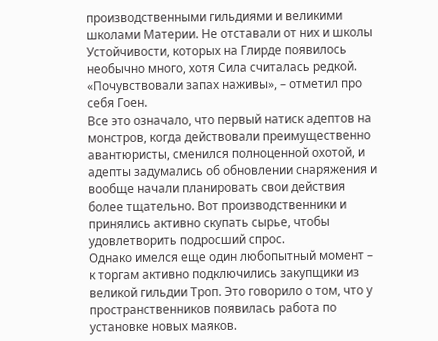производственными гильдиями и великими школами Материи. Не отставали от них и школы Устойчивости, которых на Глирде появилось необычно много, хотя Сила считалась редкой.
«Почувствовали запах наживы», – отметил про себя Гоен.
Все это означало, что первый натиск адептов на монстров, когда действовали преимущественно авантюристы, сменился полноценной охотой, и адепты задумались об обновлении снаряжения и вообще начали планировать свои действия более тщательно. Вот производственники и принялись активно скупать сырье, чтобы удовлетворить подросший спрос.
Однако имелся еще один любопытный момент – к торгам активно подключились закупщики из великой гильдии Троп. Это говорило о том, что у пространственников появилась работа по установке новых маяков.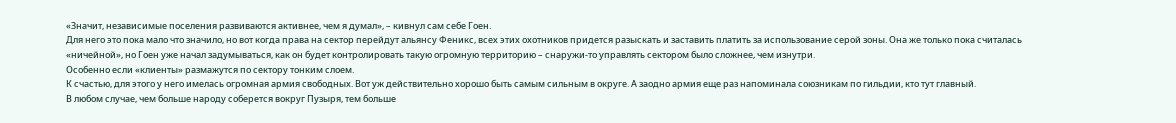«Значит, независимые поселения развиваются активнее, чем я думал», – кивнул сам себе Гоен.
Для него это пока мало что значило, но вот когда права на сектор перейдут альянсу Феникс, всех этих охотников придется разыскать и заставить платить за использование серой зоны. Она же только пока считалась «ничейной», но Гоен уже начал задумываться, как он будет контролировать такую огромную территорию – снаружи-то управлять сектором было сложнее, чем изнутри.
Особенно если «клиенты» размажутся по сектору тонким слоем.
К счастью, для этого у него имелась огромная армия свободных. Вот уж действительно хорошо быть самым сильным в округе. А заодно армия еще раз напоминала союзникам по гильдии, кто тут главный.
В любом случае, чем больше народу соберется вокруг Пузыря, тем больше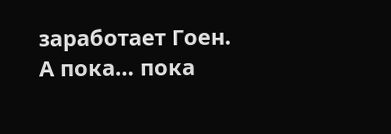заработает Гоен. А пока… пока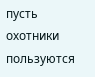пусть охотники пользуются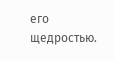его щедростью.